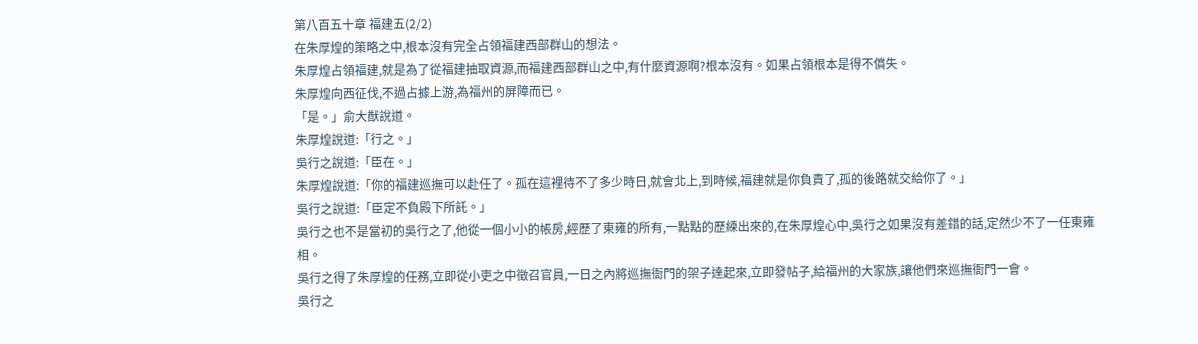第八百五十章 福建五(2/2)
在朱厚煌的策略之中,根本沒有完全占領福建西部群山的想法。
朱厚煌占領福建,就是為了從福建抽取資源,而福建西部群山之中,有什麼資源啊?根本沒有。如果占領根本是得不償失。
朱厚煌向西征伐,不過占據上游,為福州的屏障而已。
「是。」俞大猷說道。
朱厚煌說道:「行之。」
吳行之說道:「臣在。」
朱厚煌說道:「你的福建巡撫可以赴任了。孤在這裡待不了多少時日,就會北上,到時候,福建就是你負責了,孤的後路就交給你了。」
吳行之說道:「臣定不負殿下所託。」
吳行之也不是當初的吳行之了,他從一個小小的帳房,經歷了東雍的所有,一點點的歷練出來的,在朱厚煌心中,吳行之如果沒有差錯的話,定然少不了一任東雍相。
吳行之得了朱厚煌的任務,立即從小吏之中徵召官員,一日之內將巡撫衙門的架子達起來,立即發帖子,給福州的大家族,讓他們來巡撫衙門一會。
吳行之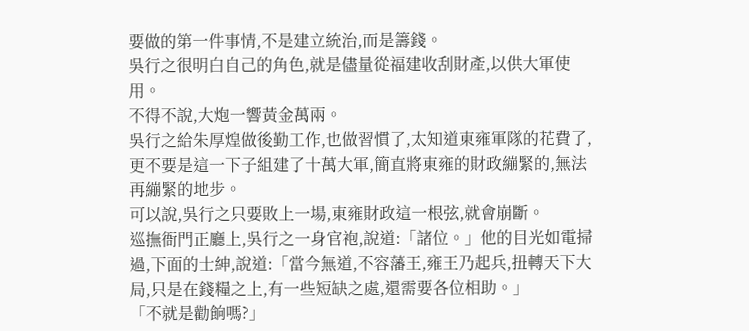要做的第一件事情,不是建立統治,而是籌錢。
吳行之很明白自己的角色,就是儘量從福建收刮財產,以供大軍使用。
不得不說,大炮一響黃金萬兩。
吳行之給朱厚煌做後勤工作,也做習慣了,太知道東雍軍隊的花費了,更不要是這一下子組建了十萬大軍,簡直將東雍的財政繃緊的,無法再繃緊的地步。
可以說,吳行之只要敗上一場,東雍財政這一根弦,就會崩斷。
巡撫衙門正廳上,吳行之一身官袍,說道:「諸位。」他的目光如電掃過,下面的士紳,說道:「當今無道,不容藩王,雍王乃起兵,扭轉天下大局,只是在錢糧之上,有一些短缺之處,還需要各位相助。」
「不就是勸餉嗎?」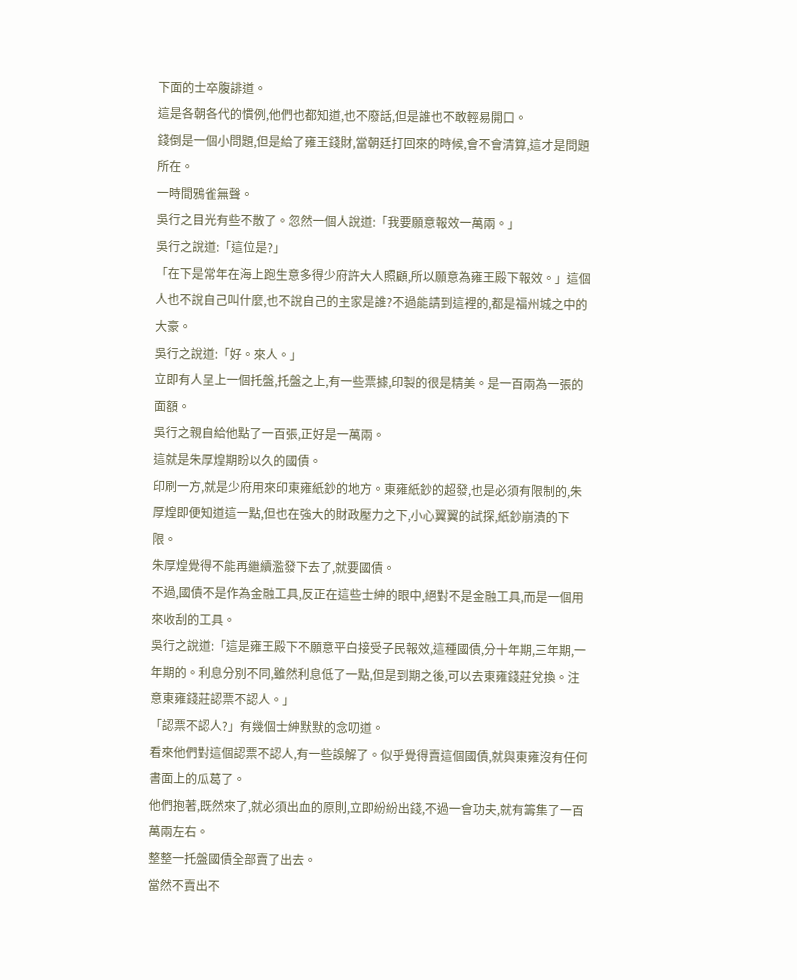下面的士卒腹誹道。
這是各朝各代的慣例,他們也都知道,也不廢話,但是誰也不敢輕易開口。
錢倒是一個小問題,但是給了雍王錢財,當朝廷打回來的時候,會不會清算,這才是問題所在。
一時間鴉雀無聲。
吳行之目光有些不散了。忽然一個人說道:「我要願意報效一萬兩。」
吳行之說道:「這位是?」
「在下是常年在海上跑生意多得少府許大人照顧,所以願意為雍王殿下報效。」這個人也不說自己叫什麼,也不說自己的主家是誰?不過能請到這裡的,都是福州城之中的大豪。
吳行之說道:「好。來人。」
立即有人呈上一個托盤,托盤之上,有一些票據,印製的很是精美。是一百兩為一張的面額。
吳行之親自給他點了一百張,正好是一萬兩。
這就是朱厚煌期盼以久的國債。
印刷一方,就是少府用來印東雍紙鈔的地方。東雍紙鈔的超發,也是必須有限制的,朱厚煌即便知道這一點,但也在強大的財政壓力之下,小心翼翼的試探,紙鈔崩潰的下限。
朱厚煌覺得不能再繼續濫發下去了,就要國債。
不過,國債不是作為金融工具,反正在這些士紳的眼中,絕對不是金融工具,而是一個用來收刮的工具。
吳行之說道:「這是雍王殿下不願意平白接受子民報效,這種國債,分十年期,三年期,一年期的。利息分別不同,雖然利息低了一點,但是到期之後,可以去東雍錢莊兌換。注意東雍錢莊認票不認人。」
「認票不認人?」有幾個士紳默默的念叨道。
看來他們對這個認票不認人,有一些誤解了。似乎覺得賣這個國債,就與東雍沒有任何書面上的瓜葛了。
他們抱著,既然來了,就必須出血的原則,立即紛紛出錢,不過一會功夫,就有籌集了一百萬兩左右。
整整一托盤國債全部賣了出去。
當然不賣出不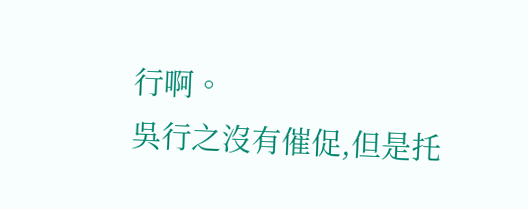行啊。
吳行之沒有催促,但是托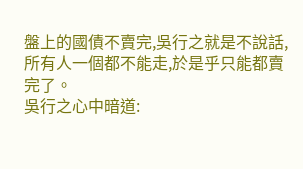盤上的國債不賣完,吳行之就是不說話,所有人一個都不能走,於是乎只能都賣完了。
吳行之心中暗道: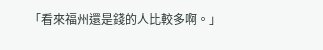「看來福州還是錢的人比較多啊。」